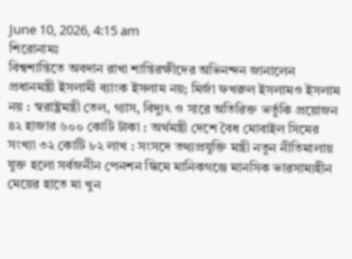June 10, 2026, 4:15 am
শিরোনামঃ
বিশ্বশান্তিতে অবদান রাখা শান্তিরক্ষীদের অভিনন্দন জানালেন প্রধানমন্ত্রী ইসলামী ব্যাংক ইসলাম নয়; মির্জা ফখরুল ইসলামও ইসলাম নয় : স্বরাষ্ট্রমন্ত্রী তেল, গ্যাস, বিদ্যুৎ ও সারে অতিরিক্ত ভর্তুকি প্রয়োজন ৪২ হাজার ৬০০ কোটি টাকা : অর্থমন্ত্রী দেশে বৈধ মোবাইল সিমের সংখ্যা ৩২ কোটি ৮২ লাখ : সংসদে তথ্যপ্রযুক্তি মন্ত্রী নতুন নীতিমালায় যুক্ত হলো সর্বজনীন পেনশন স্কিমে মানিকগঞ্জে মানসিক ভারসাম্যহীন মেয়ের হাতে মা খুন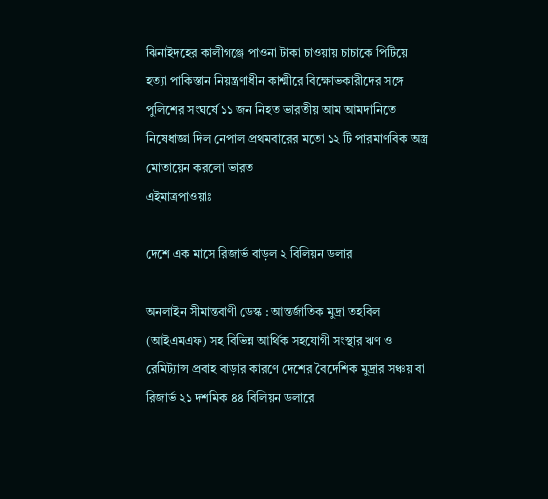ঝিনাইদহের কালীগঞ্জে পাওনা টাকা চাওয়ায় চাচাকে পিটিয়ে হত্যা পাকিস্তান নিয়ন্ত্রণাধীন কাশ্মীরে বিক্ষোভকারীদের সঙ্গে পুলিশের সংঘর্ষে ১১ জন নিহত ভারতীয় আম আমদানিতে নিষেধাজ্ঞা দিল নেপাল প্রথমবারের মতো ১২ টি পারমাণবিক অস্ত্র মোতায়েন করলো ভারত
এইমাত্রপাওয়াঃ

দেশে এক মাসে রিজার্ভ বাড়ল ২ বিলিয়ন ডলার

অনলাইন সীমান্তবাণী ডেস্ক : আন্তর্জাতিক মুদ্রা তহবিল (আইএমএফ) সহ বিভিন্ন আর্থিক সহযোগী সংস্থার ঋণ ও রেমিট্যান্স প্রবাহ বাড়ার কারণে দেশের বৈ‌দে‌শিক মুদ্রার সঞ্চয় বা রিজার্ভ ২১ দশ‌মিক ৪৪ বিলিয়ন ডলারে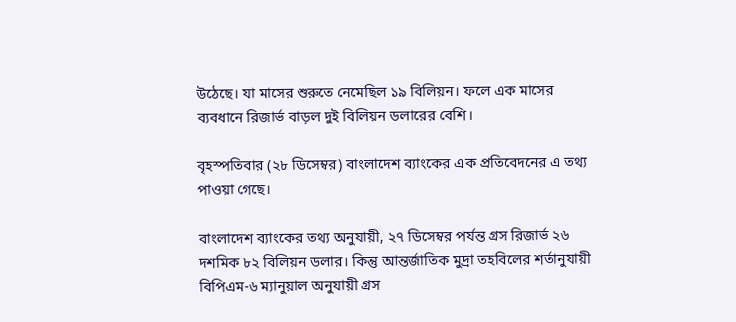উঠেছে। যা মাসের শুরুতে নেমেছিল ১৯ বিলিয়ন। ফলে এক মাসের ব্যবধানে রিজার্ভ বাড়ল দুই বিলিয়ন ডলারের বেশি।

বৃহস্পতিবার (২৮ ডিসেম্বর) বাংলাদেশ ব্যাংকের এক প্রতিবেদনের এ তথ্য পাওয়া গেছে।

বাংলাদেশ ব্যাংকের তথ্য অনুযায়ী, ২৭ ডিসেম্বর পর্যন্ত গ্রস রিজার্ভ ২৬ দশমিক ৮২ বিলিয়ন ডলার। কিন্তু আন্তর্জাতিক মুদ্রা তহবিলের শর্তানুযায়ী বিপিএম-৬ ম্যানুয়াল অনুযায়ী গ্রস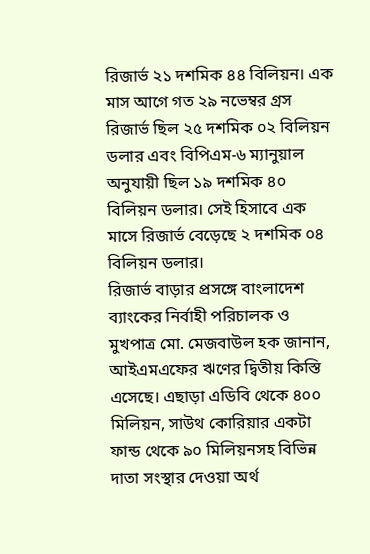রিজার্ভ ২১ দশমিক ৪৪ বিলিয়ন। এক মাস আগে গত ২৯ নভেম্বর গ্রস রিজার্ভ ছিল ২৫ দশমিক ০২ বিলিয়ন ডলার এবং বিপিএম-৬ ম্যানুয়াল অনুযায়ী ছিল ১৯ দশমিক ৪০ বিলিয়ন ডলার। সেই হিসাবে এক মাসে রিজার্ভ বেড়েছে ২ দশমিক ০৪ বিলিয়ন ডলার।
রিজার্ভ বাড়ার প্রসঙ্গে বাংলাদেশ ব্যাংকের নির্বাহী পরিচালক ও মুখপাত্র মো. মেজবাউল হক জানান, আইএমএফের ঋণের দ্বিতীয় কিস্তি এসেছে। এছাড়া এডিবি থেকে ৪০০ মিলিয়ন, সাউথ কোরিয়ার একটা ফান্ড থেকে ৯০ মিলিয়নসহ বিভিন্ন দাতা সংস্থার দেওয়া অর্থ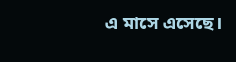এ মাসে এসেছে।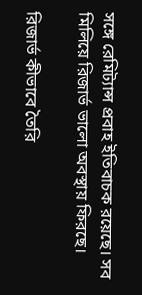সঙ্গে রে‌মিট্যান্স প্রবাহ ই‌তিবাচক র‌য়ে‌ছে। সব মিলিয়ে রিজার্ভ ভালো অবস্থায় ফিরছে।

রিজার্ভ কীভাবে তৈরি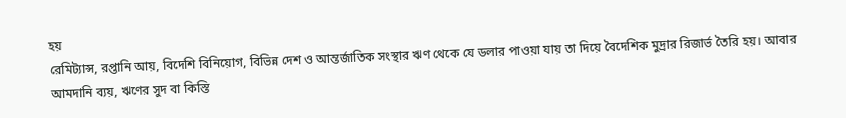হয়
রেমিট্যান্স, রপ্তানি আয়, বিদেশি বিনিয়োগ, বিভিন্ন দেশ ও আন্তর্জাতিক সংস্থার ঋণ থেকে যে ডলার পাওয়া যায় তা দিয়ে বৈদেশিক মুদ্রার রিজার্ভ তৈরি হয়। আবার আমদানি ব্যয়, ঋণের সুদ বা কিস্তি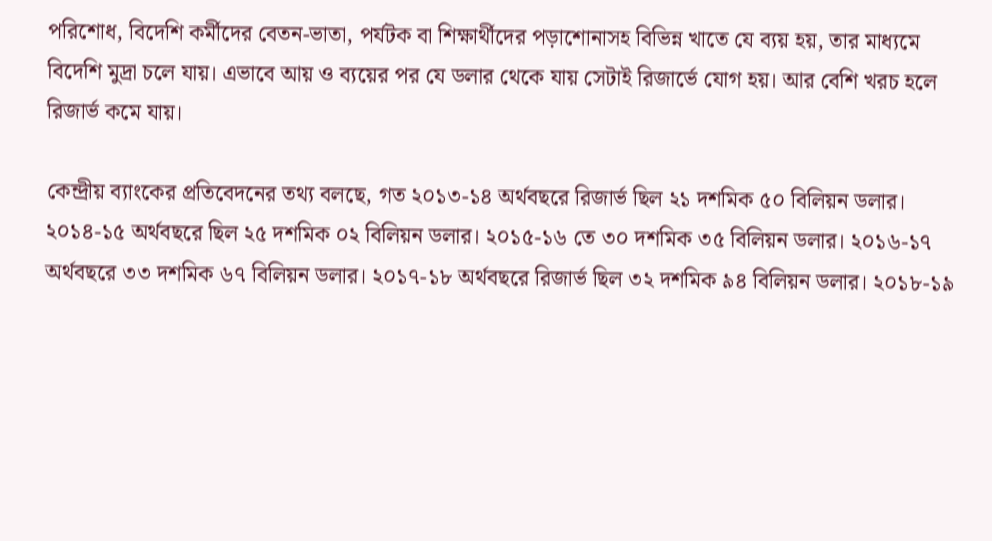পরিশোধ, বিদেশি কর্মীদের বেতন-ভাতা, পর্যটক বা শিক্ষার্থীদের পড়াশোনাসহ বিভিন্ন খাতে যে ব্যয় হয়, তার মাধ্যমে বিদেশি মুদ্রা চলে যায়। এভাবে আয় ও ব্যয়ের পর যে ডলার থেকে যায় সেটাই রিজার্ভে যোগ হয়। আর বেশি খরচ হলে রিজার্ভ কমে যায়।

কেন্দ্রীয় ব্যাংকের প্রতিবেদনের তথ্য বলছে, গত ২০১৩-১৪ অর্থবছরে রিজার্ভ ছিল ২১ দশমিক ৫০ বিলিয়ন ডলার। ২০১৪-১৫ অর্থবছরে ছিল ২৫ দশমিক ০২ বিলিয়ন ডলার। ২০১৫-১৬ তে ৩০ দশমিক ৩৫ বিলিয়ন ডলার। ২০১৬-১৭ অর্থবছরে ৩৩ দশমিক ৬৭ বিলিয়ন ডলার। ২০১৭-১৮ অর্থবছরে রিজার্ভ ছিল ৩২ দশমিক ৯৪ বিলিয়ন ডলার। ২০১৮-১৯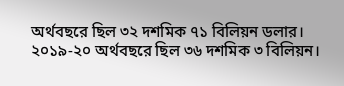অর্থবছরে ছিল ৩২ দশমিক ৭১ বিলিয়ন ডলার। ২০১৯-২০ অর্থবছরে ছিল ৩৬ দশমিক ৩ বিলিয়ন।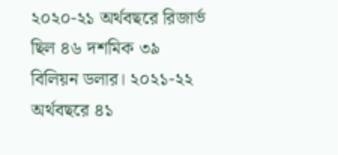২০২০-২১ অর্থবছরে রিজার্ভ ছিল ৪৬ দশমিক ৩৯ বিলিয়ন ডলার। ২০২১-২২ অর্থবছরে ৪১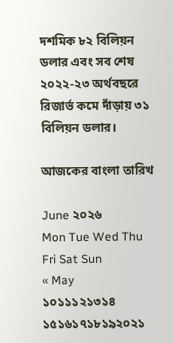দশমিক ৮২ বিলিয়ন ডলার এবং সব শেষ ২০২২-২৩ অর্থবছরে রিজার্ভ কমে দাঁড়ায় ৩১ বিলিয়ন ডলার।

আজকের বাংলা তারিখ

June ২০২৬
Mon Tue Wed Thu Fri Sat Sun
« May
১০১১১২১৩১৪
১৫১৬১৭১৮১৯২০২১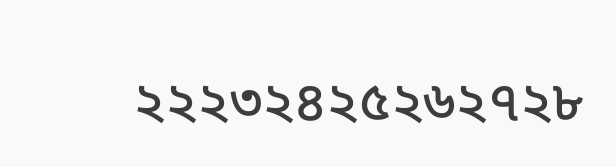২২২৩২৪২৫২৬২৭২৮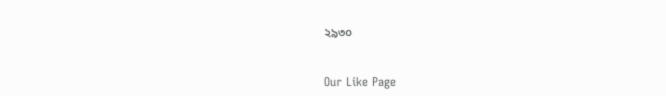২৯৩০


Our Like Page